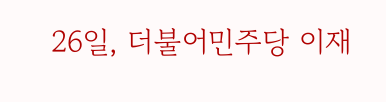26일, 더불어민주당 이재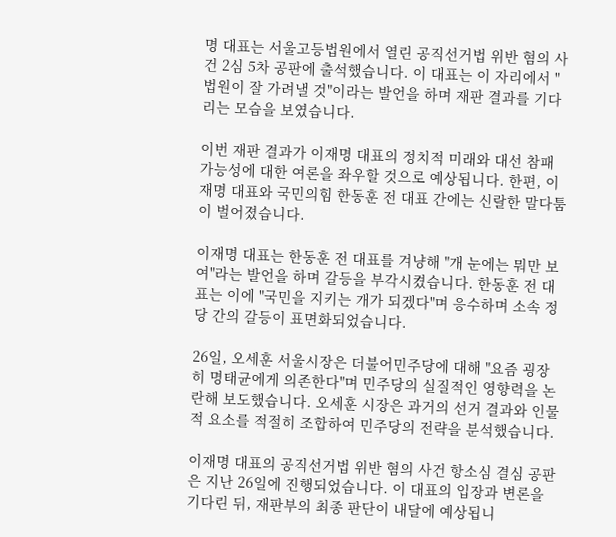명 대표는 서울고등법원에서 열린 공직선거법 위반 혐의 사건 2심 5차 공판에 출석했습니다. 이 대표는 이 자리에서 "법원이 잘 가려낼 것"이라는 발언을 하며 재판 결과를 기다리는 모습을 보였습니다.

이번 재판 결과가 이재명 대표의 정치적 미래와 대선 참패 가능성에 대한 여론을 좌우할 것으로 예상됩니다. 한편, 이재명 대표와 국민의힘 한동훈 전 대표 간에는 신랄한 말다툼이 벌어졌습니다.

이재명 대표는 한동훈 전 대표를 겨냥해 "개 눈에는 뭐만 보여"라는 발언을 하며 갈등을 부각시켰습니다. 한동훈 전 대표는 이에 "국민을 지키는 개가 되겠다"며 응수하며 소속 정당 간의 갈등이 표면화되었습니다.

26일, 오세훈 서울시장은 더불어민주당에 대해 "요즘 굉장히 명태균에게 의존한다"며 민주당의 실질적인 영향력을 논란해 보도했습니다. 오세훈 시장은 과거의 선거 결과와 인물적 요소를 적절히 조합하여 민주당의 전략을 분석했습니다.

이재명 대표의 공직선거법 위반 혐의 사건 항소심 결심 공판은 지난 26일에 진행되었습니다. 이 대표의 입장과 변론을 기다린 뒤, 재판부의 최종 판단이 내달에 예상됩니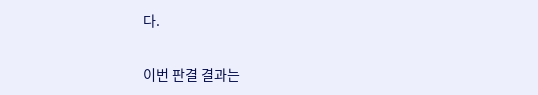다.

이번 판결 결과는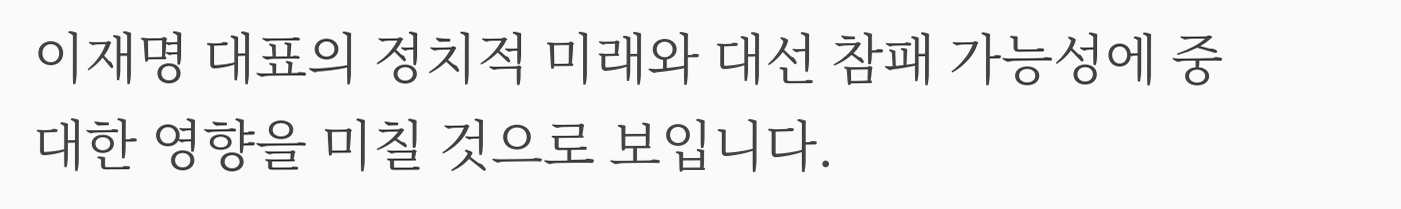이재명 대표의 정치적 미래와 대선 참패 가능성에 중대한 영향을 미칠 것으로 보입니다.